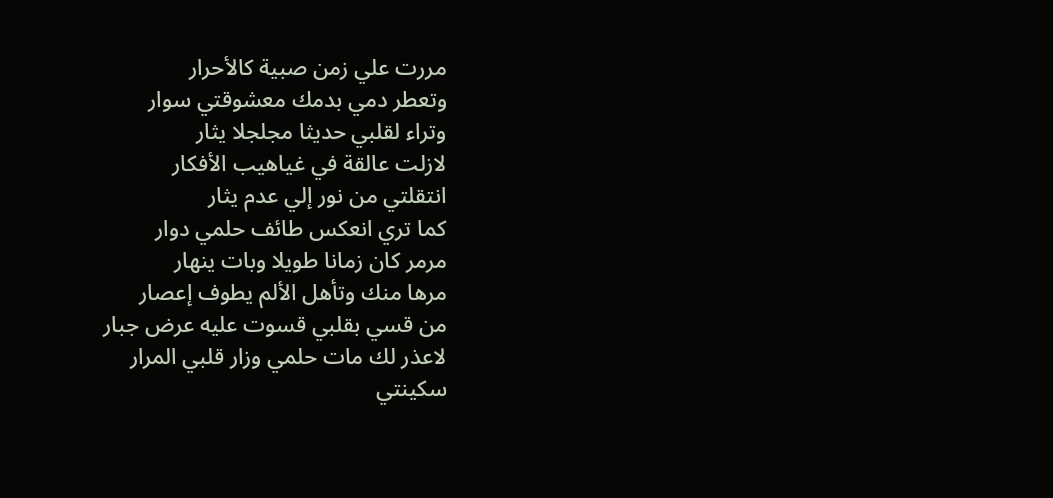مررت علي زمن صبية كالأحرار
وتعطر دمي بدمك معشوقتي سوار
وتراء لقلبي حديثا مجلجلا يثار
لازلت عالقة في غياهيب الأفكار
انتقلتي من نور إلي عدم يثار
كما تري انعكس طائف حلمي دوار
مرمر كان زمانا طويلا وبات ينهار
مرها منك وتأهل الألم يطوف إعصار
من قسي بقلبي قسوت عليه عرض جبار
لاعذر لك مات حلمي وزار قلبي المرار
سكينتي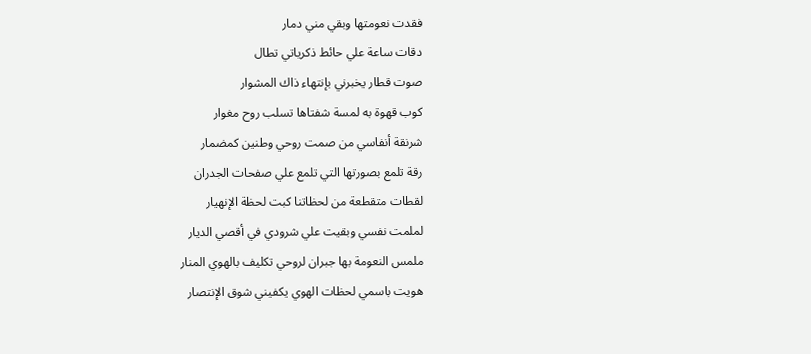فقدت نعومتها وبقي مني دمار
دقات ساعة علي حائط ذكرياتي تطال
صوت قطار يخبرني بإنتهاء ذاك المشوار
كوب قهوة به لمسة شفتاها تسلب روح مغوار
شرنقة أنفاسي من صمت روحي وطنين كمضمار
رقة تلمع بصورتها التي تلمع علي صفحات الجدران
لقطات متقطعة من لحظاتنا كبت لحظة الإنهيار
لملمت نفسي وبقيت علي شرودي في أقصي الديار
ملمس النعومة بها جبران لروحي تكليف بالهوي المنار
هويت باسمي لحظات الهوي يكفيني شوق الإنتصار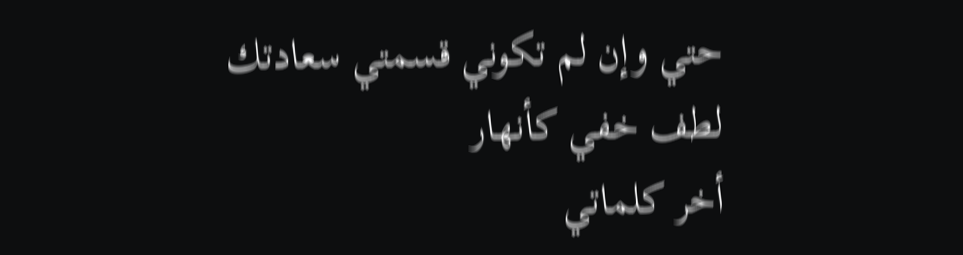حتي وإن لم تكوني قسمتي سعادتك لطف خفي كأنهار
أخر كلماتي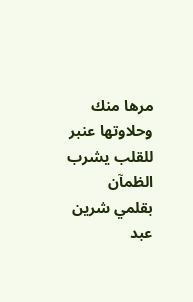مرها منك وحلاوتها عنبر للقلب يشرب الظمآن
بقلمي شرين عبد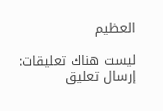العظيم

ليست هناك تعليقات:
إرسال تعليق